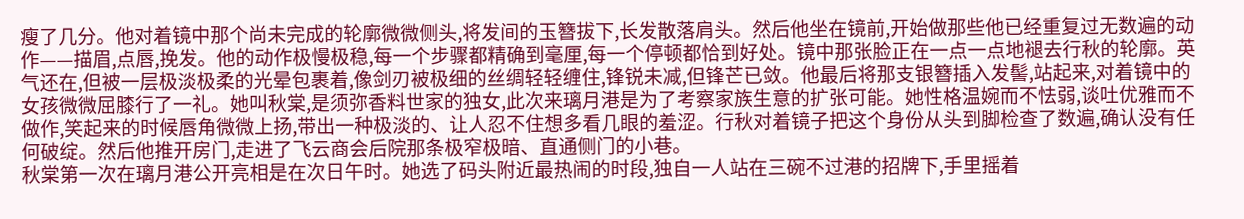瘦了几分。他对着镜中那个尚未完成的轮廓微微侧头,将发间的玉簪拔下,长发散落肩头。然后他坐在镜前,开始做那些他已经重复过无数遍的动作——描眉,点唇,挽发。他的动作极慢极稳,每一个步骤都精确到毫厘,每一个停顿都恰到好处。镜中那张脸正在一点一点地褪去行秋的轮廓。英气还在,但被一层极淡极柔的光晕包裹着,像剑刃被极细的丝绸轻轻缠住,锋锐未减,但锋芒已敛。他最后将那支银簪插入发髻,站起来,对着镜中的女孩微微屈膝行了一礼。她叫秋棠,是须弥香料世家的独女,此次来璃月港是为了考察家族生意的扩张可能。她性格温婉而不怯弱,谈吐优雅而不做作,笑起来的时候唇角微微上扬,带出一种极淡的、让人忍不住想多看几眼的羞涩。行秋对着镜子把这个身份从头到脚检查了数遍,确认没有任何破绽。然后他推开房门,走进了飞云商会后院那条极窄极暗、直通侧门的小巷。
秋棠第一次在璃月港公开亮相是在次日午时。她选了码头附近最热闹的时段,独自一人站在三碗不过港的招牌下,手里摇着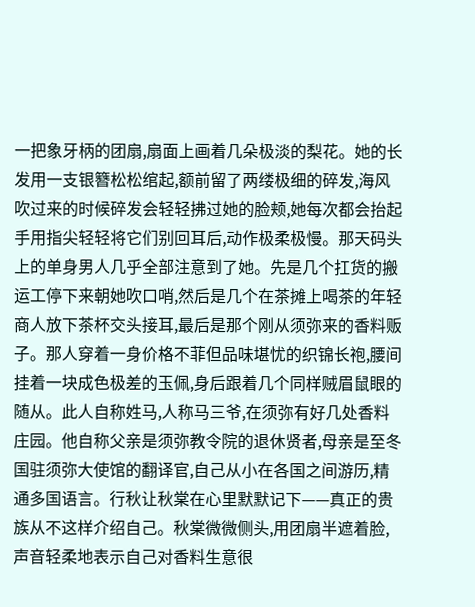一把象牙柄的团扇,扇面上画着几朵极淡的梨花。她的长发用一支银簪松松绾起,额前留了两缕极细的碎发,海风吹过来的时候碎发会轻轻拂过她的脸颊,她每次都会抬起手用指尖轻轻将它们别回耳后,动作极柔极慢。那天码头上的单身男人几乎全部注意到了她。先是几个扛货的搬运工停下来朝她吹口哨,然后是几个在茶摊上喝茶的年轻商人放下茶杯交头接耳,最后是那个刚从须弥来的香料贩子。那人穿着一身价格不菲但品味堪忧的织锦长袍,腰间挂着一块成色极差的玉佩,身后跟着几个同样贼眉鼠眼的随从。此人自称姓马,人称马三爷,在须弥有好几处香料庄园。他自称父亲是须弥教令院的退休贤者,母亲是至冬国驻须弥大使馆的翻译官,自己从小在各国之间游历,精通多国语言。行秋让秋棠在心里默默记下——真正的贵族从不这样介绍自己。秋棠微微侧头,用团扇半遮着脸,声音轻柔地表示自己对香料生意很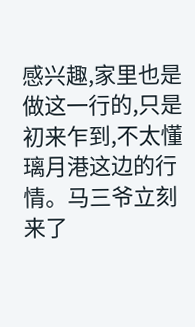感兴趣,家里也是做这一行的,只是初来乍到,不太懂璃月港这边的行情。马三爷立刻来了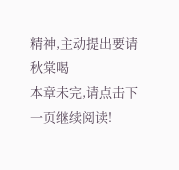精神,主动提出要请秋棠喝
本章未完,请点击下一页继续阅读!